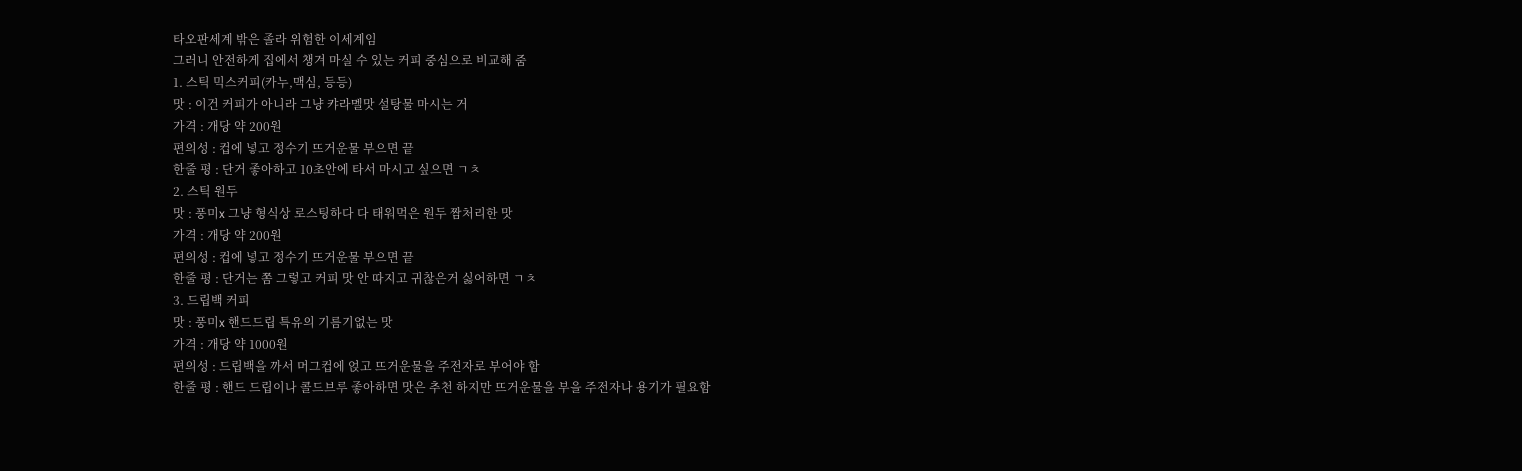타오판세계 밖은 졸라 위험한 이세계임
그러니 안전하게 집에서 챙겨 마실 수 있는 커피 중심으로 비교해 줌
1. 스틱 믹스커피(카누,맥심, 등등)
맛 : 이건 커피가 아니라 그냥 캬라멜맛 설탕물 마시는 거
가격 : 개당 약 200원
편의성 : 컵에 넣고 정수기 뜨거운물 부으면 끝
한줄 평 : 단거 좋아하고 10초안에 타서 마시고 싶으면 ㄱㅊ
2. 스틱 원두
맛 : 풍미x 그냥 형식상 로스팅하다 다 태워먹은 원두 짬처리한 맛
가격 : 개당 약 200원
편의성 : 컵에 넣고 정수기 뜨거운물 부으면 끝
한줄 평 : 단거는 쫌 그렇고 커피 맛 안 따지고 귀찮은거 싫어하면 ㄱㅊ
3. 드립백 커피
맛 : 풍미x 핸드드립 특유의 기름기없는 맛
가격 : 개당 약 1000원
편의성 : 드립백을 까서 머그컵에 얹고 뜨거운물을 주전자로 부어야 함
한줄 평 : 핸드 드립이나 콜드브루 좋아하면 맛은 추천 하지만 뜨거운물을 부을 주전자나 용기가 필요함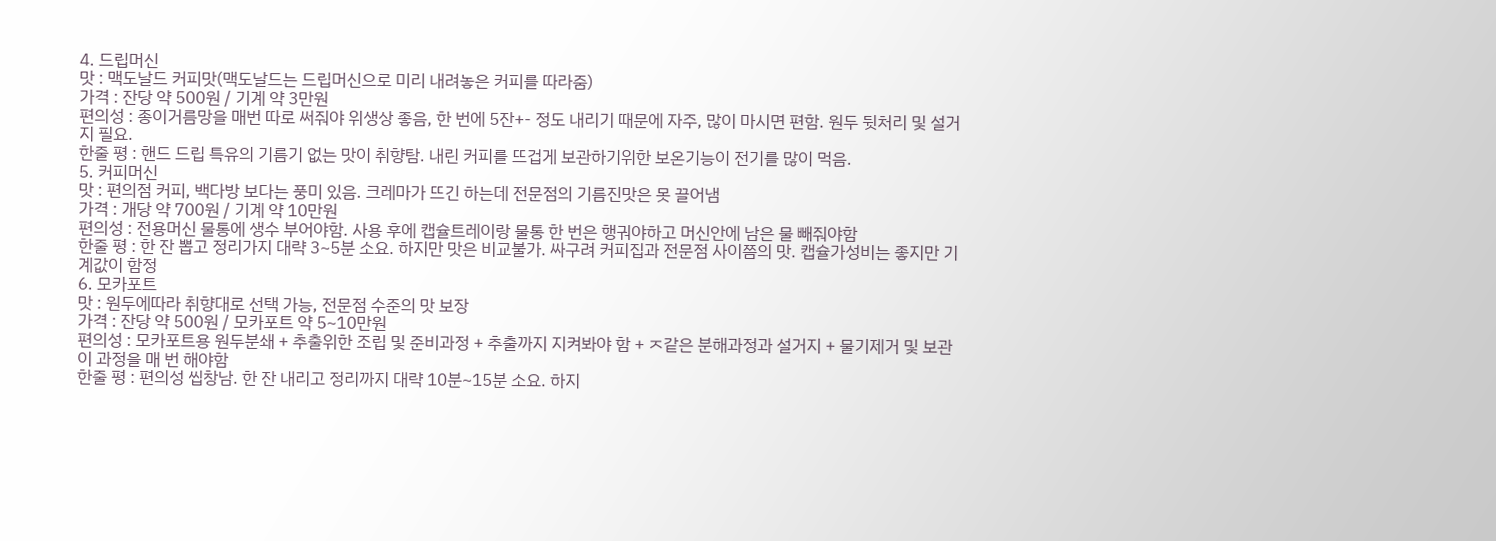4. 드립머신
맛 : 맥도날드 커피맛(맥도날드는 드립머신으로 미리 내려놓은 커피를 따라줌)
가격 : 잔당 약 500원 / 기계 약 3만원
편의성 : 종이거름망을 매번 따로 써줘야 위생상 좋음, 한 번에 5잔+- 정도 내리기 때문에 자주, 많이 마시면 편함. 원두 뒷처리 및 설거지 필요.
한줄 평 : 핸드 드립 특유의 기름기 없는 맛이 취향탐. 내린 커피를 뜨겁게 보관하기위한 보온기능이 전기를 많이 먹음.
5. 커피머신
맛 : 편의점 커피, 백다방 보다는 풍미 있음. 크레마가 뜨긴 하는데 전문점의 기름진맛은 못 끌어냄
가격 : 개당 약 700원 / 기계 약 10만원
편의성 : 전용머신 물통에 생수 부어야함. 사용 후에 캡슐트레이랑 물통 한 번은 행궈야하고 머신안에 남은 물 빼줘야함
한줄 평 : 한 잔 뽑고 정리가지 대략 3~5분 소요. 하지만 맛은 비교불가. 싸구려 커피집과 전문점 사이쯤의 맛. 캡슐가성비는 좋지만 기계값이 함정
6. 모카포트
맛 : 원두에따라 취향대로 선택 가능, 전문점 수준의 맛 보장
가격 : 잔당 약 500원 / 모카포트 약 5~10만원
편의성 : 모카포트용 원두분쇄 + 추출위한 조립 및 준비과정 + 추출까지 지켜봐야 함 + ㅈ같은 분해과정과 설거지 + 물기제거 및 보관 이 과정을 매 번 해야함
한줄 평 : 편의성 씹창남. 한 잔 내리고 정리까지 대략 10분~15분 소요. 하지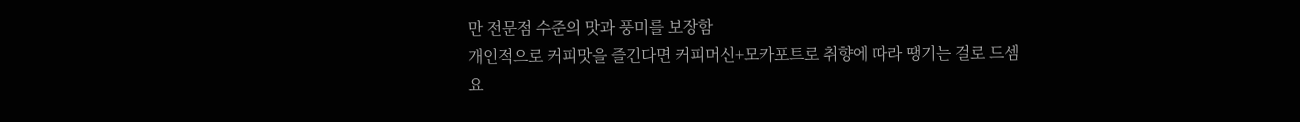만 전문점 수준의 맛과 풍미를 보장함
개인적으로 커피맛을 즐긴다면 커피머신+모카포트로 취향에 따라 땡기는 걸로 드셈
요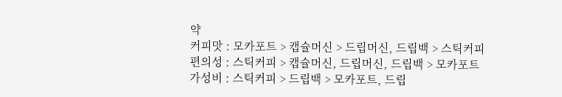약
커피맛 : 모카포트 > 캡슐머신 > 드립머신, 드립백 > 스틱커피
편의성 : 스틱커피 > 캡슐머신, 드립머신, 드립백 > 모카포트
가성비 : 스틱커피 > 드립백 > 모카포트, 드립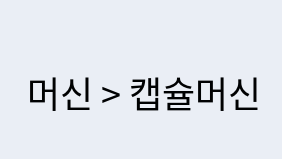머신 > 캡슐머신